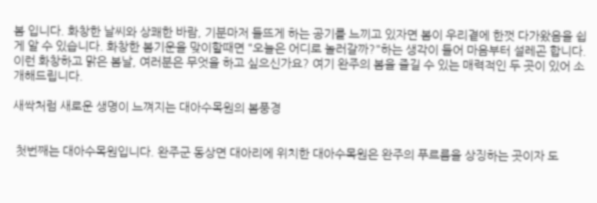봄 입니다. 화창한 날씨와 상쾌한 바람, 기분마저 들뜨게 하는 공기를 느끼고 있자면 봄이 우리곁에 한껏 다가왔음을 쉽게 알 수 있습니다. 화창한 봄기운을 맞이할때면 "오늘은 어디로 놀러갈까?"하는 생각이 들어 마음부터 설레곤 합니다. 이런 화창하고 맑은 봄날, 여러분은 무엇을 하고 싶으신가요? 여기 완주의 봄을 즐길 수 있는 매력적인 두 곳이 있어 소개해드립니다.

새싹처럼 새로운 생명이 느껴지는 대아수목원의 봄풍경


 첫번째는 대아수목원입니다. 완주군 동상면 대아리에 위치한 대아수목원은 완주의 푸르름을 상징하는 곳이자 도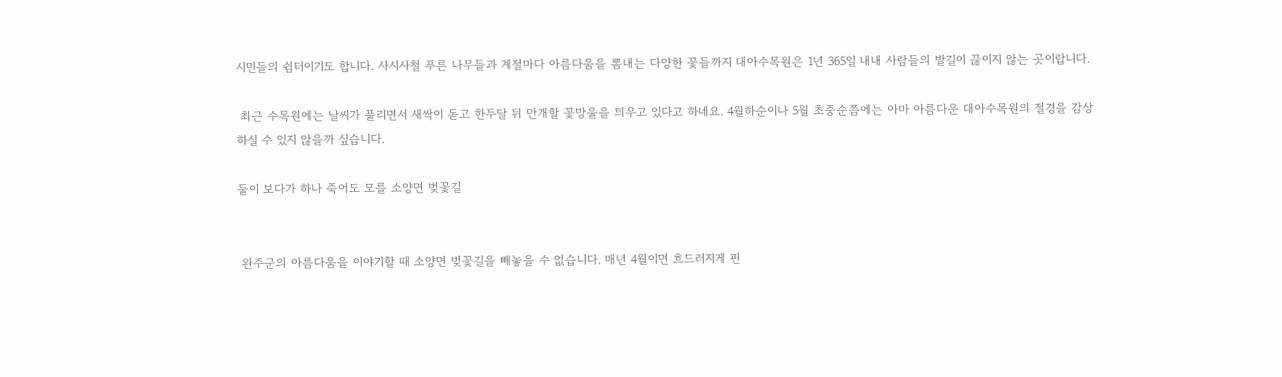시민들의 쉼터이기도 합니다. 사시사철 푸른 나무들과 계절마다 아름다움을 뽐내는 다양한 꽃들까지 대아수목원은 1년 365일 내내 사람들의 발길이 끊이지 않는 곳이랍니다.

 최근 수목원에는 날씨가 풀리면서 새싹이 돋고 한두달 뒤 만개할 꽃망울을 틔우고 있다고 하네요. 4월하순이나 5월 초중순쯤에는 아마 아름다운 대아수목원의 절경을 감상하실 수 있지 않을까 싶습니다.

둘이 보다가 하나 죽어도 모를 소양면 벚꽃길


 완주군의 아름다움을 이야기할 때 소양면 벚꽃길을 빼놓을 수 없습니다. 매년 4월이면 흐드러지게 핀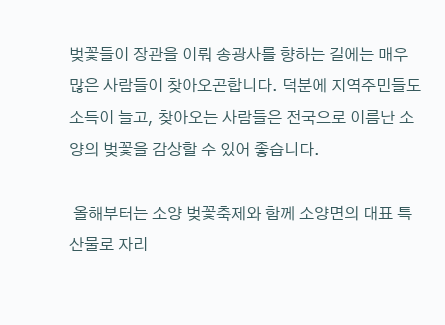벚꽃들이 장관을 이뤄 송광사를 향하는 길에는 매우 많은 사람들이 찾아오곤합니다. 덕분에 지역주민들도 소득이 늘고, 찾아오는 사람들은 전국으로 이름난 소양의 벚꽃을 감상할 수 있어 좋습니다.

 올해부터는 소양 벚꽃축제와 함께 소양면의 대표 특산물로 자리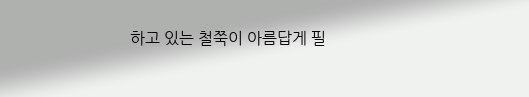하고 있는 철쭉이 아름답게 필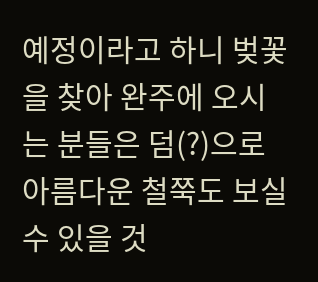예정이라고 하니 벚꽃을 찾아 완주에 오시는 분들은 덤(?)으로 아름다운 철쭉도 보실 수 있을 것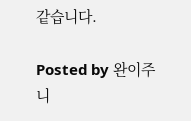같습니다.

Posted by 완이주니